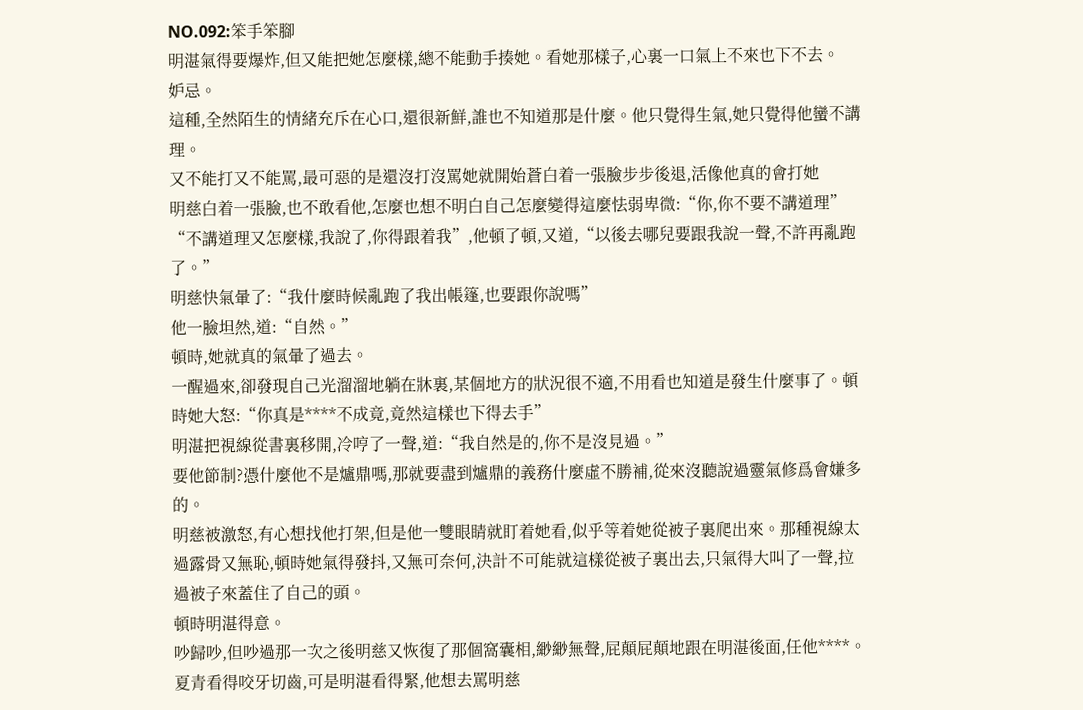NO.092:笨手笨腳
明湛氣得要爆炸,但又能把她怎麼樣,總不能動手揍她。看她那樣子,心裏一口氣上不來也下不去。
妒忌。
這種,全然陌生的情緒充斥在心口,還很新鮮,誰也不知道那是什麼。他只覺得生氣,她只覺得他蠻不講理。
又不能打又不能罵,最可惡的是還沒打沒罵她就開始蒼白着一張臉步步後退,活像他真的會打她
明慈白着一張臉,也不敢看他,怎麼也想不明白自己怎麼變得這麼怯弱卑微:“你,你不要不講道理”
“不講道理又怎麼樣,我說了,你得跟着我”,他頓了頓,又道,“以後去哪兒要跟我說一聲,不許再亂跑了。”
明慈快氣暈了:“我什麼時候亂跑了我出帳篷,也要跟你說嗎”
他一臉坦然,道:“自然。”
頓時,她就真的氣暈了過去。
一醒過來,卻發現自己光溜溜地躺在牀裏,某個地方的狀況很不適,不用看也知道是發生什麼事了。頓時她大怒:“你真是****不成竟,竟然這樣也下得去手”
明湛把視線從書裏移開,冷哼了一聲,道:“我自然是的,你不是沒見過。”
要他節制?憑什麼他不是爐鼎嗎,那就要盡到爐鼎的義務什麼虛不勝補,從來沒聽說過靈氣修爲會嫌多的。
明慈被激怒,有心想找他打架,但是他一雙眼睛就盯着她看,似乎等着她從被子裏爬出來。那種視線太過露骨又無恥,頓時她氣得發抖,又無可奈何,決計不可能就這樣從被子裏出去,只氣得大叫了一聲,拉過被子來蓋住了自己的頭。
頓時明湛得意。
吵歸吵,但吵過那一次之後明慈又恢復了那個窩囊相,緲緲無聲,屁顛屁顛地跟在明湛後面,任他****。
夏青看得咬牙切齒,可是明湛看得緊,他想去罵明慈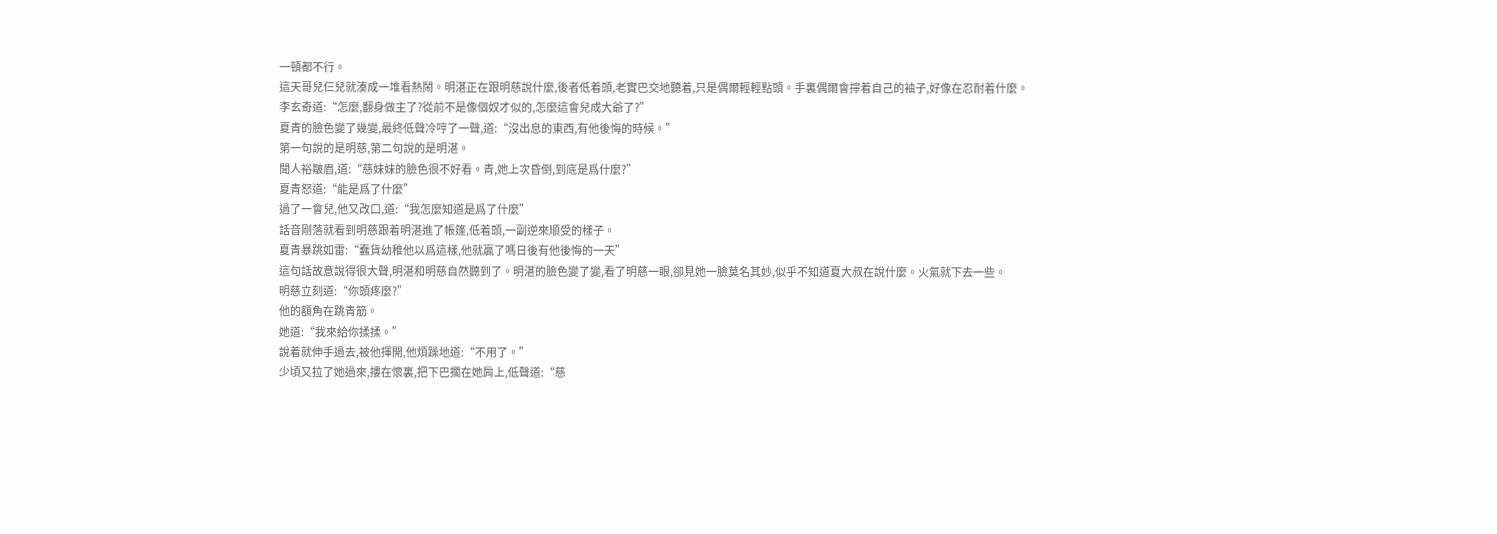一頓都不行。
這天哥兒仨兒就湊成一堆看熱鬧。明湛正在跟明慈說什麼,後者低着頭,老實巴交地聽着,只是偶爾輕輕點頭。手裏偶爾會擰着自己的袖子,好像在忍耐着什麼。
李玄奇道:“怎麼,翻身做主了?從前不是像個奴才似的,怎麼這會兒成大爺了?”
夏青的臉色變了幾變,最終低聲冷哼了一聲,道:“沒出息的東西,有他後悔的時候。”
第一句說的是明慈,第二句說的是明湛。
聞人裕皺眉,道:“慈妹妹的臉色很不好看。青,她上次昏倒,到底是爲什麼?”
夏青怒道:“能是爲了什麼”
過了一會兒,他又改口,道:“我怎麼知道是爲了什麼”
話音剛落就看到明慈跟着明湛進了帳篷,低着頭,一副逆來順受的樣子。
夏青暴跳如雷:“蠢貨幼稚他以爲這樣,他就贏了嗎日後有他後悔的一天”
這句話故意說得很大聲,明湛和明慈自然聽到了。明湛的臉色變了變,看了明慈一眼,卻見她一臉莫名其妙,似乎不知道夏大叔在說什麼。火氣就下去一些。
明慈立刻道:“你頭疼麼?”
他的額角在跳青筋。
她道:“我來給你揉揉。”
說着就伸手過去,被他揮開,他煩躁地道:“不用了。”
少頃又拉了她過來,摟在懷裏,把下巴擱在她肩上,低聲道:“慈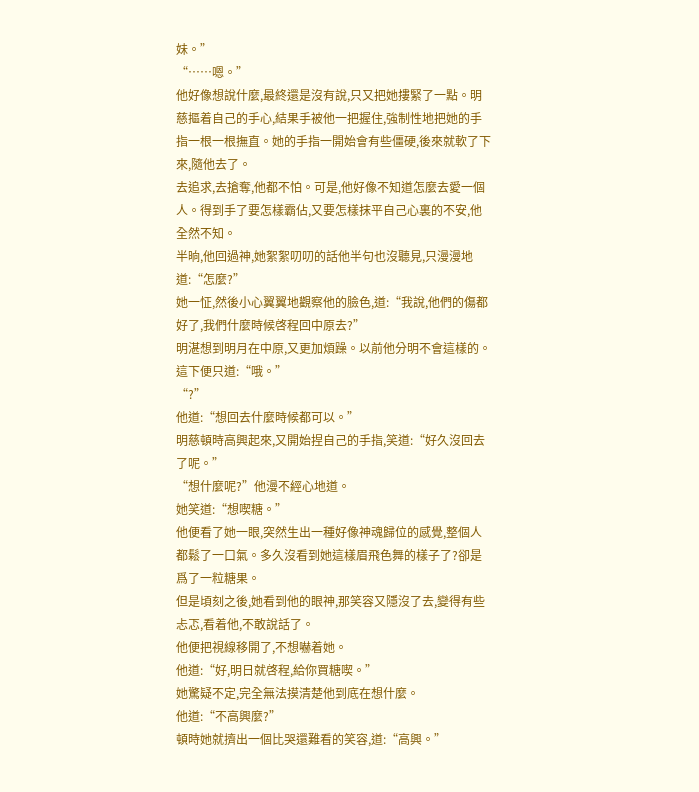妹。”
“……嗯。”
他好像想說什麼,最終還是沒有說,只又把她摟緊了一點。明慈摳着自己的手心,結果手被他一把握住,強制性地把她的手指一根一根撫直。她的手指一開始會有些僵硬,後來就軟了下來,隨他去了。
去追求,去搶奪,他都不怕。可是,他好像不知道怎麼去愛一個人。得到手了要怎樣霸佔,又要怎樣抹平自己心裏的不安,他全然不知。
半晌,他回過神,她絮絮叨叨的話他半句也沒聽見,只漫漫地道:“怎麼?”
她一怔,然後小心翼翼地觀察他的臉色,道:“我說,他們的傷都好了,我們什麼時候啓程回中原去?”
明湛想到明月在中原,又更加煩躁。以前他分明不會這樣的。這下便只道:“哦。”
“?”
他道:“想回去什麼時候都可以。”
明慈頓時高興起來,又開始捏自己的手指,笑道:“好久沒回去了呢。”
“想什麼呢?”他漫不經心地道。
她笑道:“想喫糖。”
他便看了她一眼,突然生出一種好像神魂歸位的感覺,整個人都鬆了一口氣。多久沒看到她這樣眉飛色舞的樣子了?卻是爲了一粒糖果。
但是頃刻之後,她看到他的眼神,那笑容又隱沒了去,變得有些忐忑,看着他,不敢說話了。
他便把視線移開了,不想嚇着她。
他道:“好,明日就啓程,給你買糖喫。”
她驚疑不定,完全無法摸清楚他到底在想什麼。
他道:“不高興麼?”
頓時她就擠出一個比哭還難看的笑容,道:“高興。”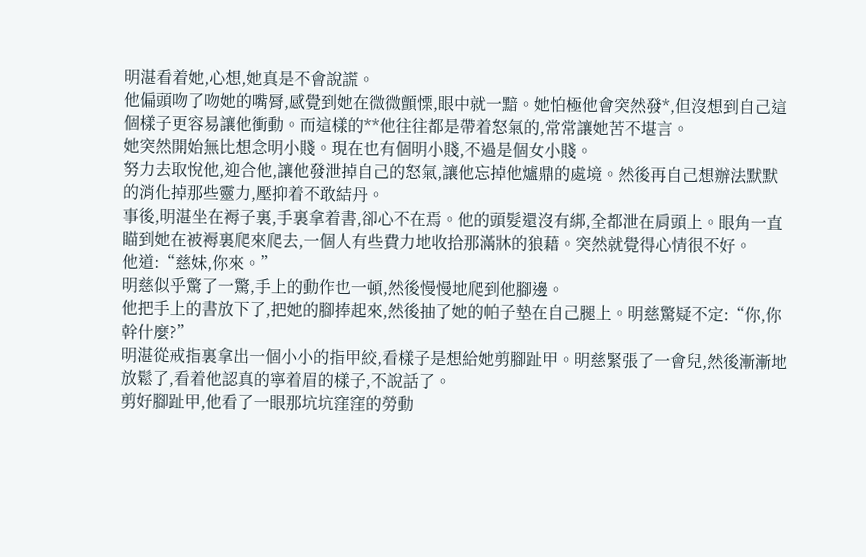明湛看着她,心想,她真是不會說謊。
他偏頭吻了吻她的嘴脣,感覺到她在微微顫慄,眼中就一黯。她怕極他會突然發*,但沒想到自己這個樣子更容易讓他衝動。而這樣的**他往往都是帶着怒氣的,常常讓她苦不堪言。
她突然開始無比想念明小賤。現在也有個明小賤,不過是個女小賤。
努力去取悅他,迎合他,讓他發泄掉自己的怒氣,讓他忘掉他爐鼎的處境。然後再自己想辦法默默的消化掉那些靈力,壓抑着不敢結丹。
事後,明湛坐在褥子裏,手裏拿着書,卻心不在焉。他的頭髮還沒有綁,全都泄在肩頭上。眼角一直瞄到她在被褥裏爬來爬去,一個人有些費力地收拾那滿牀的狼藉。突然就覺得心情很不好。
他道:“慈妹,你來。”
明慈似乎驚了一驚,手上的動作也一頓,然後慢慢地爬到他腳邊。
他把手上的書放下了,把她的腳捧起來,然後抽了她的帕子墊在自己腿上。明慈驚疑不定:“你,你幹什麼?”
明湛從戒指裏拿出一個小小的指甲絞,看樣子是想給她剪腳趾甲。明慈緊張了一會兒,然後漸漸地放鬆了,看着他認真的寧着眉的樣子,不說話了。
剪好腳趾甲,他看了一眼那坑坑窪窪的勞動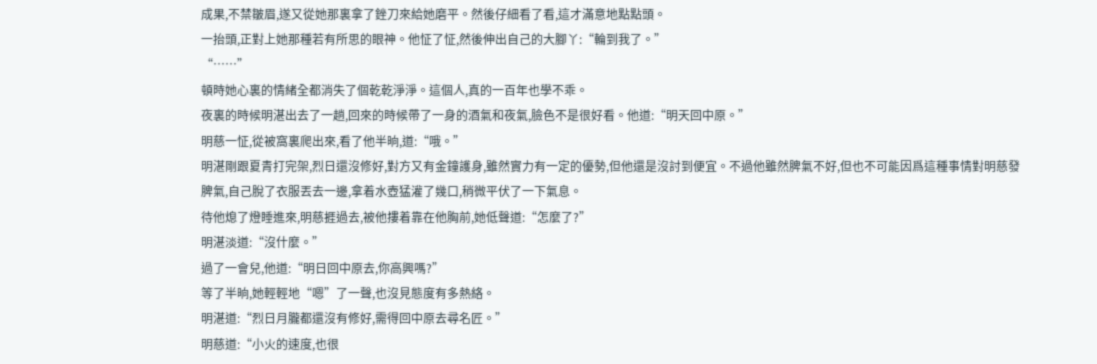成果,不禁皺眉,遂又從她那裏拿了銼刀來給她磨平。然後仔細看了看,這才滿意地點點頭。
一抬頭,正對上她那種若有所思的眼神。他怔了怔,然後伸出自己的大腳丫:“輪到我了。”
“……”
頓時她心裏的情緒全都消失了個乾乾淨淨。這個人,真的一百年也學不乖。
夜裏的時候明湛出去了一趟,回來的時候帶了一身的酒氣和夜氣,臉色不是很好看。他道:“明天回中原。”
明慈一怔,從被窩裏爬出來,看了他半晌,道:“哦。”
明湛剛跟夏青打完架,烈日還沒修好,對方又有金鐘護身,雖然實力有一定的優勢,但他還是沒討到便宜。不過他雖然脾氣不好,但也不可能因爲這種事情對明慈發脾氣,自己脫了衣服丟去一邊,拿着水壺猛灌了幾口,稍微平伏了一下氣息。
待他熄了燈睡進來,明慈捱過去,被他摟着靠在他胸前,她低聲道:“怎麼了?”
明湛淡道:“沒什麼。”
過了一會兒,他道:“明日回中原去,你高興嗎?”
等了半晌,她輕輕地“嗯”了一聲,也沒見態度有多熱絡。
明湛道:“烈日月朧都還沒有修好,需得回中原去尋名匠。”
明慈道:“小火的速度,也很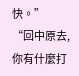快。”
“回中原去,你有什麼打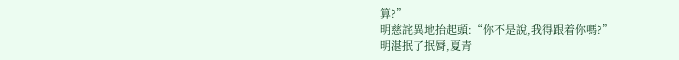算?”
明慈詫異地抬起頭:“你不是說,我得跟着你嗎?”
明湛抿了抿脣,夏青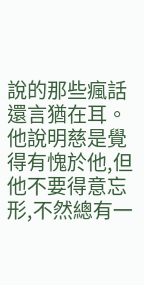說的那些瘋話還言猶在耳。他說明慈是覺得有愧於他,但他不要得意忘形,不然總有一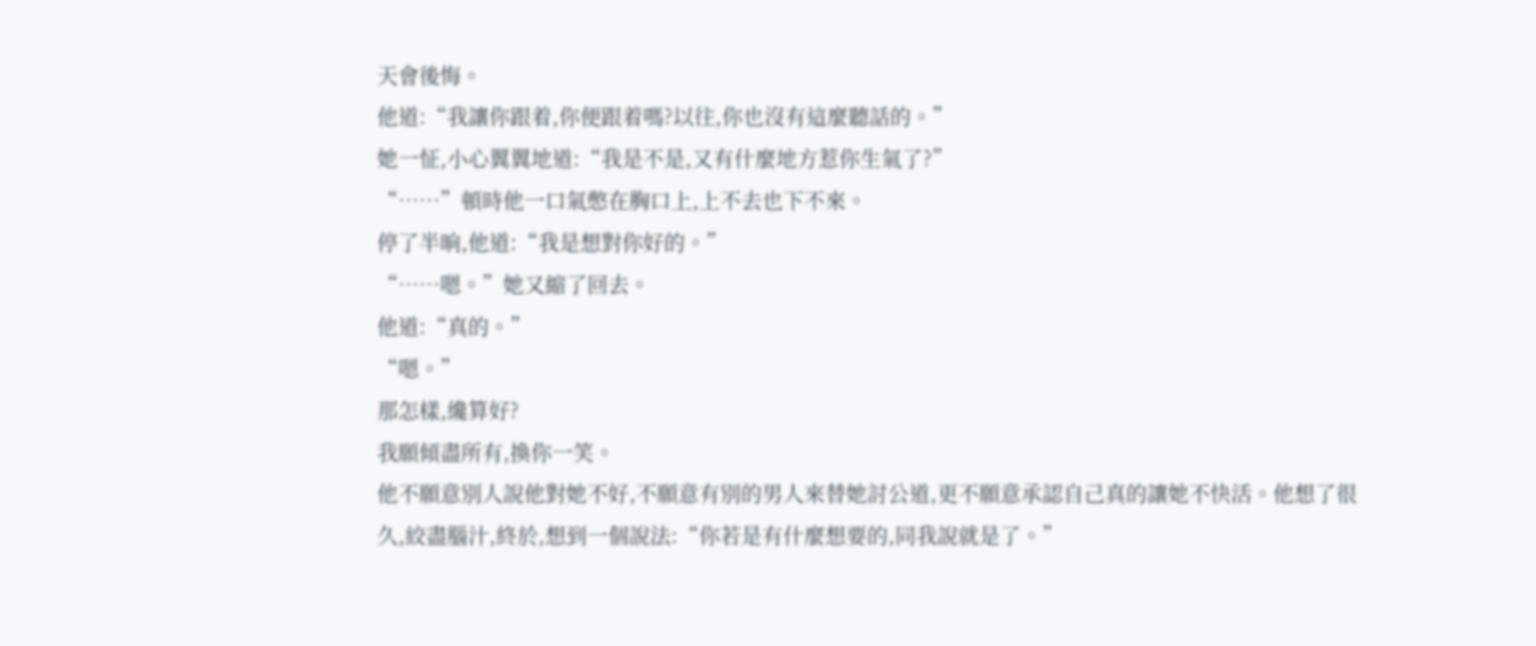天會後悔。
他道:“我讓你跟着,你便跟着嗎?以往,你也沒有這麼聽話的。”
她一怔,小心翼翼地道:“我是不是,又有什麼地方惹你生氣了?”
“……”頓時他一口氣憋在胸口上,上不去也下不來。
停了半晌,他道:“我是想對你好的。”
“……嗯。”她又縮了回去。
他道:“真的。”
“嗯。”
那怎樣,纔算好?
我願傾盡所有,換你一笑。
他不願意別人說他對她不好,不願意有別的男人來替她討公道,更不願意承認自己真的讓她不快活。他想了很久,絞盡腦汁,終於,想到一個說法:“你若是有什麼想要的,同我說就是了。”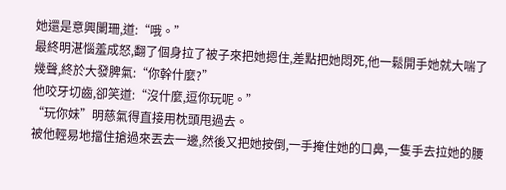她還是意興闌珊,道:“哦。”
最終明湛惱羞成怒,翻了個身拉了被子來把她摁住,差點把她悶死,他一鬆開手她就大喘了幾聲,終於大發脾氣:“你幹什麼?”
他咬牙切齒,卻笑道:“沒什麼,逗你玩呢。”
“玩你妹”明慈氣得直接用枕頭甩過去。
被他輕易地擋住搶過來丟去一邊,然後又把她按倒,一手掩住她的口鼻,一隻手去拉她的腰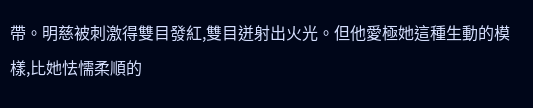帶。明慈被刺激得雙目發紅,雙目迸射出火光。但他愛極她這種生動的模樣,比她怯懦柔順的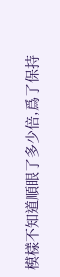模樣不知道順眼了多少倍,爲了保持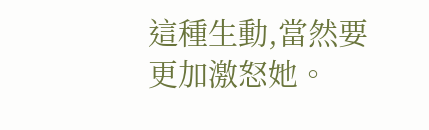這種生動,當然要更加激怒她。